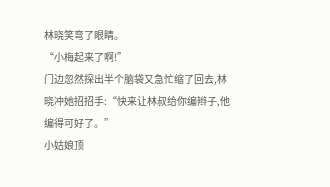林晓笑弯了眼睛。
“小梅起来了啊!”
门边忽然探出半个脑袋又急忙缩了回去,林晓冲她招招手:“快来让林叔给你编辫子,他编得可好了。”
小姑娘顶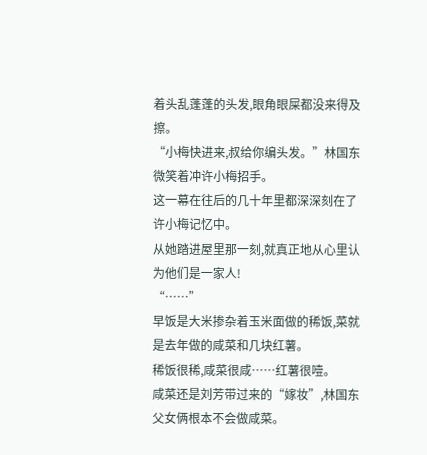着头乱蓬蓬的头发,眼角眼屎都没来得及擦。
“小梅快进来,叔给你编头发。”林国东微笑着冲许小梅招手。
这一幕在往后的几十年里都深深刻在了许小梅记忆中。
从她踏进屋里那一刻,就真正地从心里认为他们是一家人!
“……”
早饭是大米掺杂着玉米面做的稀饭,菜就是去年做的咸菜和几块红薯。
稀饭很稀,咸菜很咸……红薯很噎。
咸菜还是刘芳带过来的“嫁妆”,林国东父女俩根本不会做咸菜。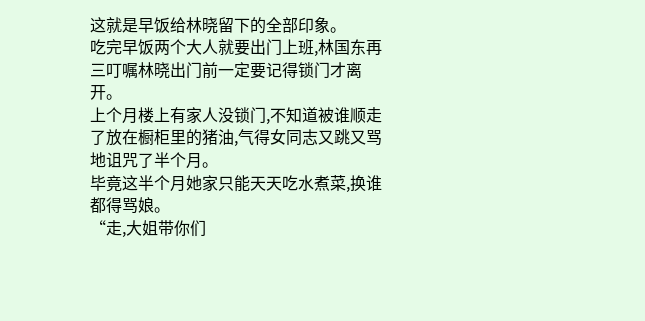这就是早饭给林晓留下的全部印象。
吃完早饭两个大人就要出门上班,林国东再三叮嘱林晓出门前一定要记得锁门才离开。
上个月楼上有家人没锁门,不知道被谁顺走了放在橱柜里的猪油,气得女同志又跳又骂地诅咒了半个月。
毕竟这半个月她家只能天天吃水煮菜,换谁都得骂娘。
“走,大姐带你们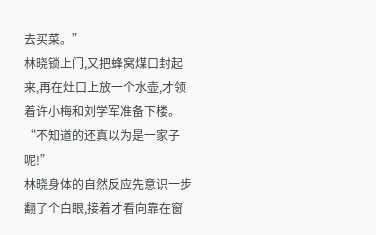去买菜。”
林晓锁上门,又把蜂窝煤口封起来,再在灶口上放一个水壶,才领着许小梅和刘学军准备下楼。
“不知道的还真以为是一家子呢!”
林晓身体的自然反应先意识一步翻了个白眼,接着才看向靠在窗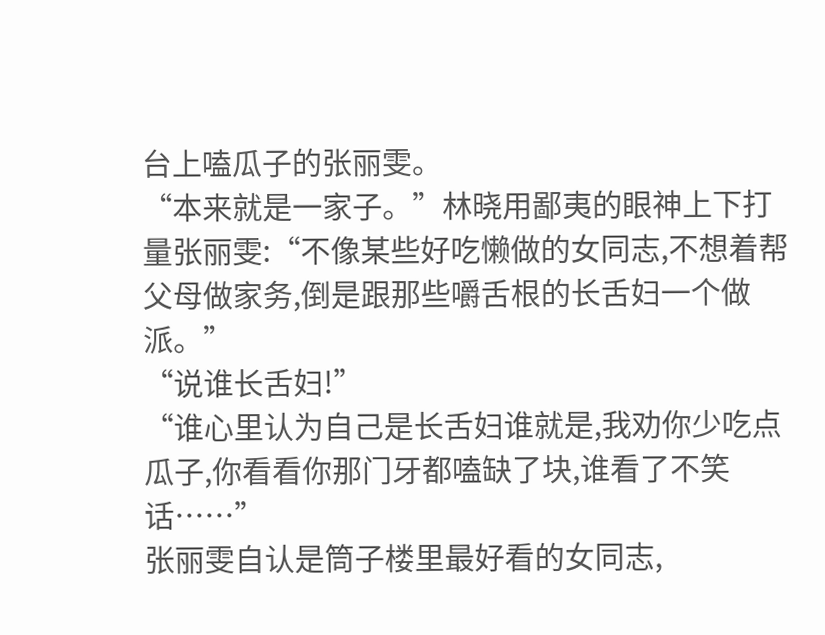台上嗑瓜子的张丽雯。
“本来就是一家子。”林晓用鄙夷的眼神上下打量张丽雯:“不像某些好吃懒做的女同志,不想着帮父母做家务,倒是跟那些嚼舌根的长舌妇一个做派。”
“说谁长舌妇!”
“谁心里认为自己是长舌妇谁就是,我劝你少吃点瓜子,你看看你那门牙都嗑缺了块,谁看了不笑话……”
张丽雯自认是筒子楼里最好看的女同志,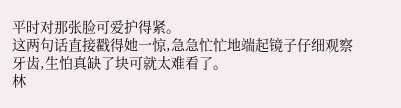平时对那张脸可爱护得紧。
这两句话直接戳得她一惊,急急忙忙地端起镜子仔细观察牙齿,生怕真缺了块可就太难看了。
林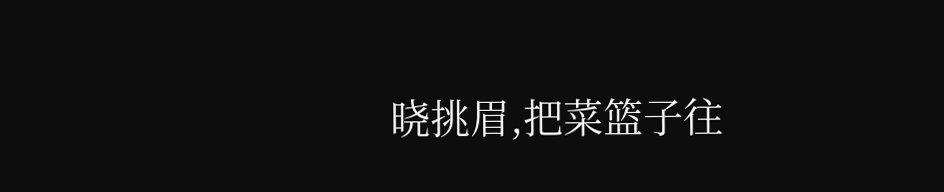晓挑眉,把菜篮子往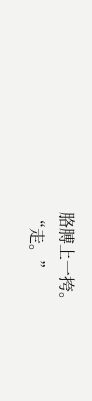胳膊上一挎。
“走。”